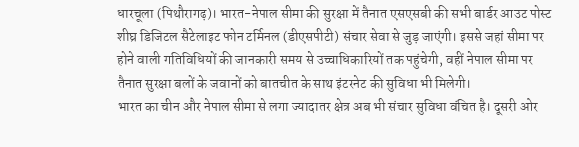धारचूला (पिथौरागढ़)। भारत-नेपाल सीमा की सुरक्षा में तैनात एसएसबी की सभी बार्डर आउट पोस्ट शीघ्र डिजिटल सैटेलाइट फोन टर्मिनल (डीएसपीटी) संचार सेवा से जुड़ जाएंगी। इससे जहां सीमा पर होने वाली गतिविधियों की जानकारी समय से उच्चाधिकारियों तक पहुंचेगी, वहीं नेपाल सीमा पर तैनात सुरक्षा बलों के जवानों को बातचीत के साथ इंटरनेट की सुविधा भी मिलेगी।
भारत का चीन और नेपाल सीमा से लगा ज्यादातर क्षेत्र अब भी संचार सुविधा वंचित है। दूसरी ओर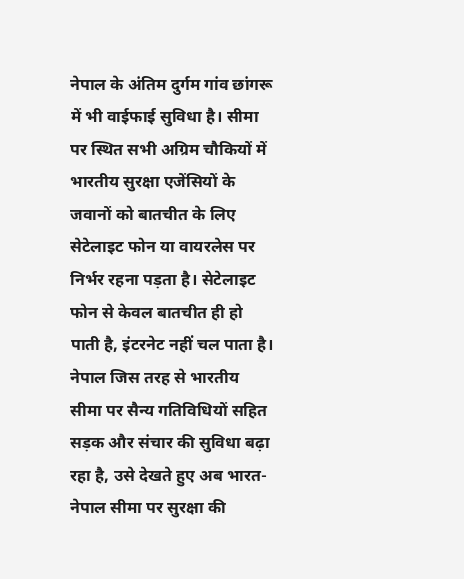नेपाल के अंतिम दुर्गम गांव छांगरू में भी वाईफाई सुविधा है। सीमा पर स्थित सभी अग्रिम चौकियों में भारतीय सुरक्षा एजेंसियों के जवानों को बातचीत के लिए सेटेलाइट फोन या वायरलेस पर निर्भर रहना पड़ता है। सेटेलाइट फोन से केवल बातचीत ही हो पाती है, इंटरनेट नहीं चल पाता है। नेपाल जिस तरह से भारतीय सीमा पर सैन्य गतिविधियों सहित सड़क और संचार की सुविधा बढ़ा रहा है, उसे देखते हुए अब भारत-नेपाल सीमा पर सुरक्षा की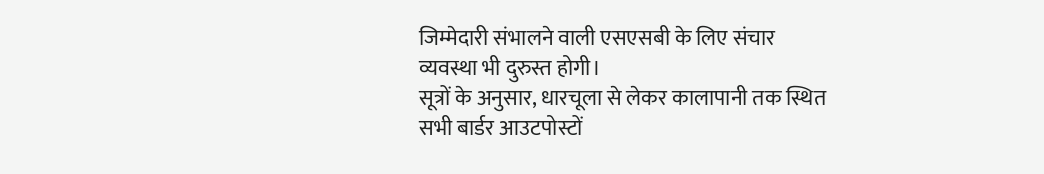जिम्मेदारी संभालने वाली एसएसबी के लिए संचार व्यवस्था भी दुरुस्त होगी।
सूत्रों के अनुसार, धारचूला से लेकर कालापानी तक स्थित सभी बार्डर आउटपोस्टों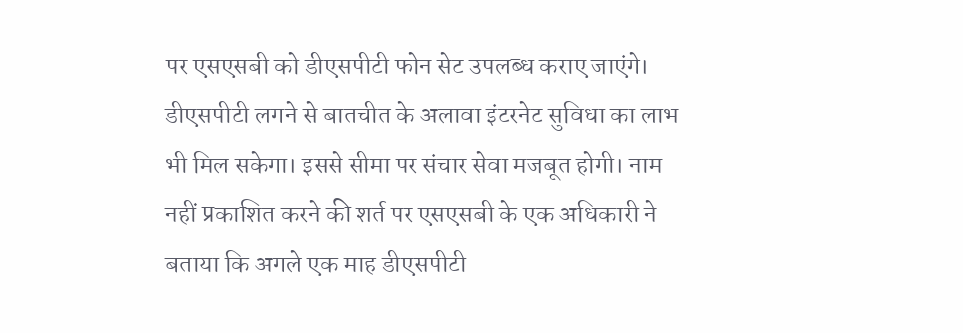पर एसएसबी को डीएसपीटी फोन सेट उपलब्ध कराए जाएंगे। डीएसपीटी लगने से बातचीत के अलावा इंटरनेट सुविधा का लाभ भी मिल सकेगा। इससे सीमा पर संचार सेवा मजबूत होगी। नाम नहीं प्रकाशित करने की शर्त पर एसएसबी के एक अधिकारी ने बताया कि अगले एक माह डीएसपीटी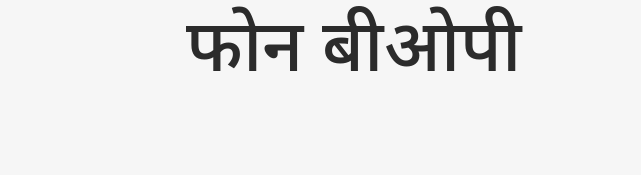फोन बीओपी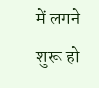में लगने शुरू हो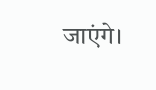जाएंगे।